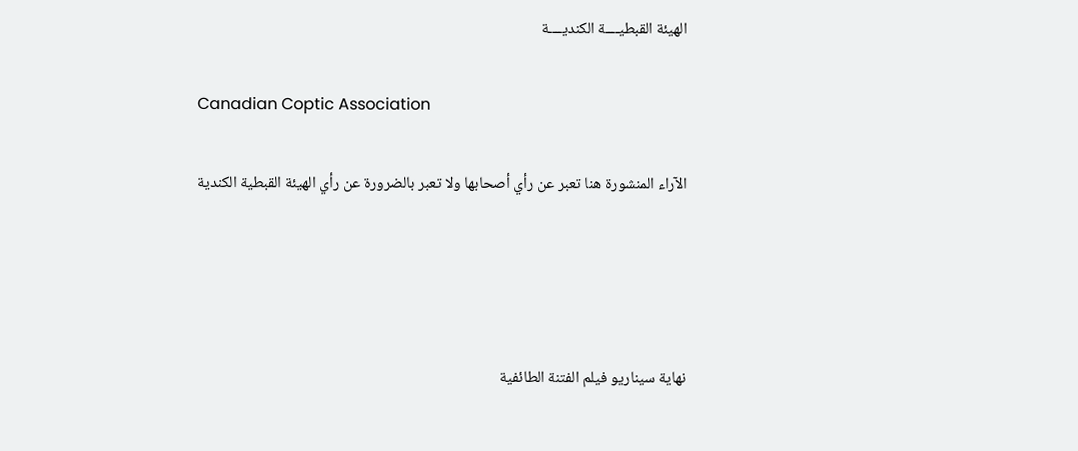الهيئة القبطيــــة الكنديــــة

Canadian Coptic Association

الآراء المنشورة هنا تعبر عن رأي أصحابها ولا تعبر بالضرورة عن رأي الهيئة القبطية الكندية




نهاية سيناريو فيلم الفتنة الطائفية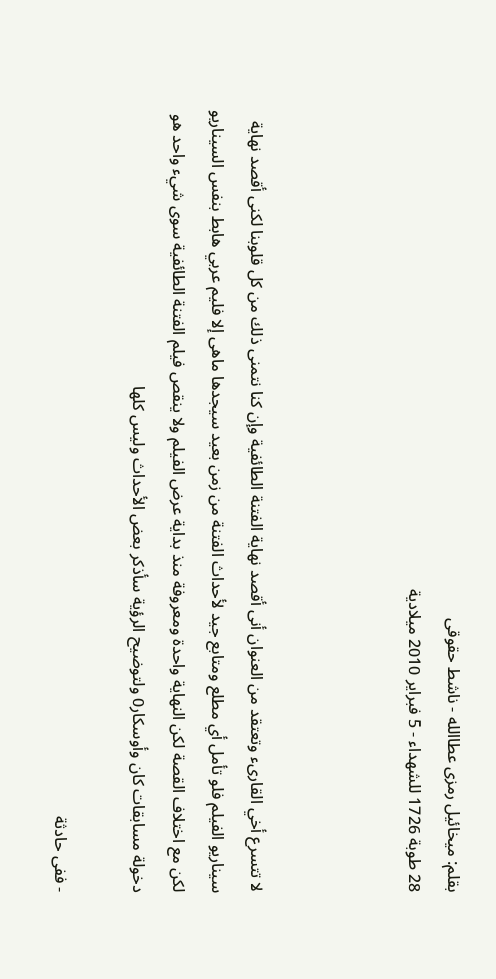بقلم: ميخائيل رمزى عطاالله - ناشط حقوقى
28 طوبة 1726 للشهداء - 5 فبراير 2010 ميلادية



لا تتسرع أخي القارىء وتعتقد من العنوان أنى أقصد نهاية الفتنة الطائفية وإن كنا نتمنى ذلك من كل قلوبنا لكنى أقصد نهاية سيناريو الفيلم فلو تأمل أي مطلع ومتابع جيد لأحداث الفتنة من زمن بعيد سيجدها ماهى إلا فليم عربي هابط بنفس السيناريو لكن مع اختلاف القصة لكن النهاية واحدة ومعروفة منذ بداية عرض الفيلم ولا ينقص فيلم الفتنة الطائفية سوى شيء واحد هو دخولة مسابقات كان وأوسكار0 ولتوضيح الرؤية سأذكر بعض الأحداث وليس كلها

- ففى حادثة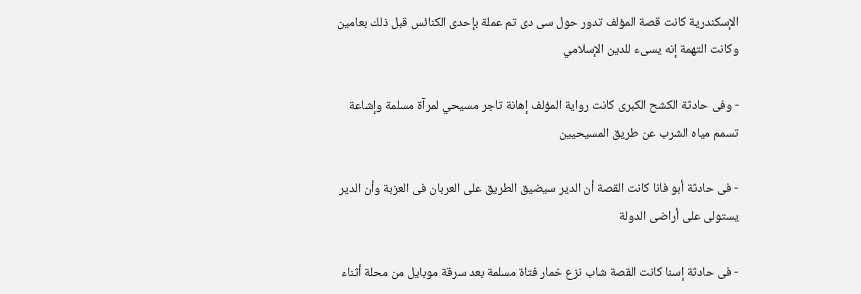الإسكندرية كانت قصة المؤلف تدور حول سى دى تم عملة بإحدى الكنائس قبل ذلك بعامين وكانت التهمة إنه يسىء للدين الإسلامي

- وفى حادثة الكشح الكبرى كانت رواية المؤلف إهانة تاجر مسيحي لمرآة مسلمة وإشاعة تسمم مياه الشرب عن طريق المسيحيين

- فى حادثة أبو فانا كانت القصة أن الدير سيضيق الطريق على العربان فى العزبة وأن الدير يستولى على أراضى الدولة

- فى حادثة إسنا كانت القصة شاب نزع خمار فتاة مسلمة بعد سرقة موبايل من محلة أثناء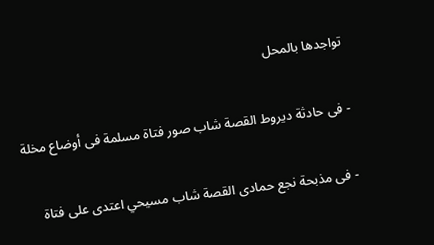تواجدها بالمحل

- فى حادثة ديروط القصة شاب صور فتاة مسلمة فى أوضاع مخلة

- فى مذبحة نجع حمادى القصة شاب مسيحي اعتدى على فتاة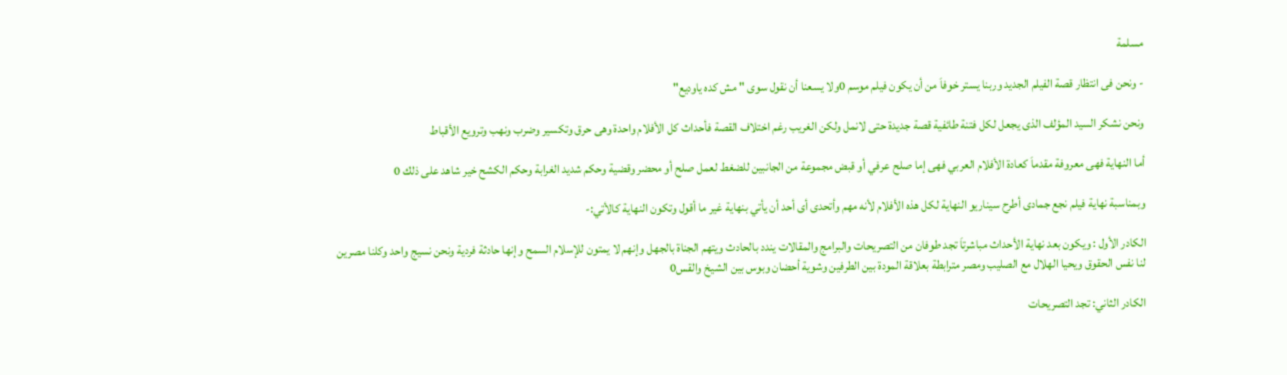مسلمة

- ونحن فى انتظار قصة الفيلم الجديد وربنا يستر خوفاَ من أن يكون فيلم موسم 0ولا يسعنا أن نقول سوى " مش كده ياوديع"

ونحن نشكر السيد المؤلف الذى يجعل لكل فتنة طائفية قصة جديدة حتى لانمل ولكن الغريب رغم اختلاف القصة فأحداث كل الأفلام واحدة وهى حرق وتكسير وضرب ونهب وترويع الأقباط

أما النهاية فهى معروفة مقدماَ كعادة الأفلام العربي فهى إما صلح عرفي أو قبض مجموعة من الجانبين للضغط لعمل صلح أو محضر وقضية وحكم شديد الغرابة وحكم الكشح خير شاهد على ذلك 0

وبمناسبة نهاية فيلم نجع جمادى أطرح سيناريو النهاية لكل هذه الأفلام لأنه مهم وأتحدى أى أحد أن يأتي بنهاية غير ما أقول وتكون النهاية كالأتي:-

الكادر الأول : ويكون بعد نهاية الأحداث مباشرتاَ تجد طوفان من التصريحات والبرامج والمقالات يندد بالحادث ويتهم الجناة بالجهل وإنهم لا يمتون للإسلام السمح وإنها حادثة فردية ونحن نسيج واحد وكلنا مصرين لنا نفس الحقوق ويحيا الهلال مع الصليب ومصر مترابطة بعلاقة المودة بين الطرفين وشوية أحضان وبوس بين الشيخ والقس0

الكادر الثاني: تجد التصريحات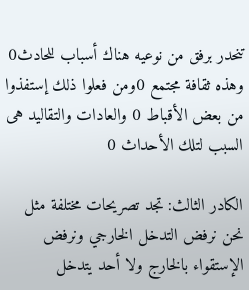تنحدر برفق من نوعيه هناك أسباب للحادث0 وهذه ثقافة مجتمع 0ومن فعلوا ذلك إستفذوا من بعض الأقباط 0 والعادات والتقاليد هى السبب لتلك الأحداث 0

الكادر الثالث: تجد تصريحات مختلفة مثل نحن نرفض التدخل الخارجي ونرفض الإستقواء بالخارج ولا أحد يتدخل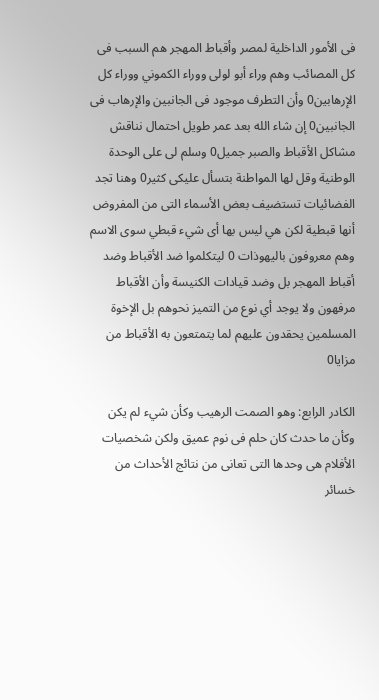فى الأمور الداخلية لمصر وأقباط المهجر هم السبب فى كل المصائب وهم وراء أبو لولى ووراء الكموني ووراء كل الإرهابين0 وأن التطرف موجود فى الجانبين والإرهاب فى الجانبين0 إن شاء الله بعد عمر طويل احتمال نناقش مشاكل الأقباط والصبر جميل0 وسلم لى على الوحدة الوطنية وقل لها المواطنة بتسأل عليكى كثير0 وهنا تجد الفضائيات تستضيف بعض الأسماء التى من المفروض أنها قبطية لكن هي ليس بها أى شيء قبطي سوى الاسم وهم معروفون باليهوذات 0 ليتكلموا ضد الأقباط وضد أقباط المهجر بل وضد قيادات الكنيسة وأن الأقباط مرفهون ولا يوجد أي نوع من التميز نحوهم بل الإخوة المسلمين يحقدون عليهم لما يتمتعون به الأقباط من مزايا0

الكادر الرابع: وهو الصمت الرهيب وكأن شيء لم يكن وكأن ما حدث كان حلم فى نوم عميق ولكن شخصيات الأفلام هى وحدها التى تعانى من نتائج الأحداث من خسائر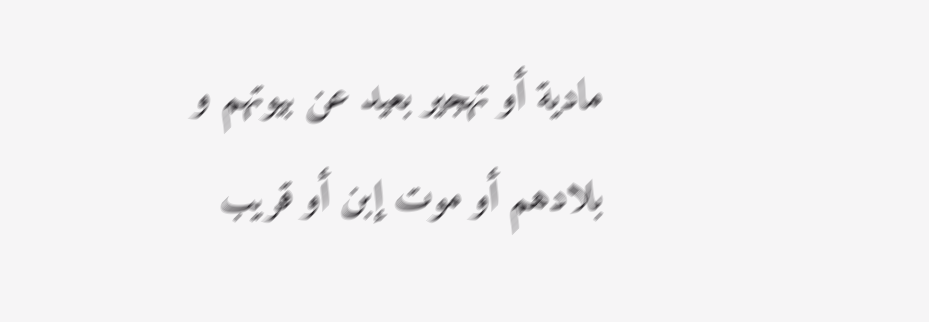مادية أو تهجير بعيد عن بيوتهم و بلادهم أو موت إبن أو قريب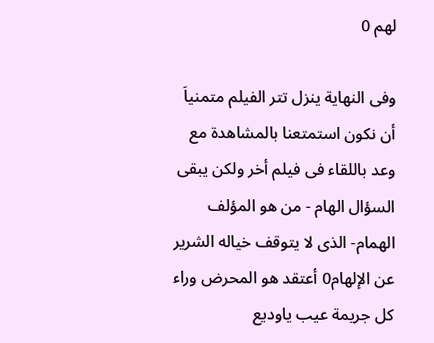لهم 0

وفى النهاية ينزل تتر الفيلم متمنياَ أن نكون استمتعنا بالمشاهدة مع وعد باللقاء فى فيلم أخر ولكن يبقى السؤال الهام - من هو المؤلف الهمام- الذى لا يتوقف خياله الشرير عن الإلهام0 أعتقد هو المحرض وراء كل جريمة عيب ياوديع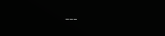---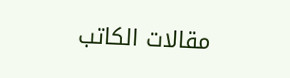مقالات الكاتب